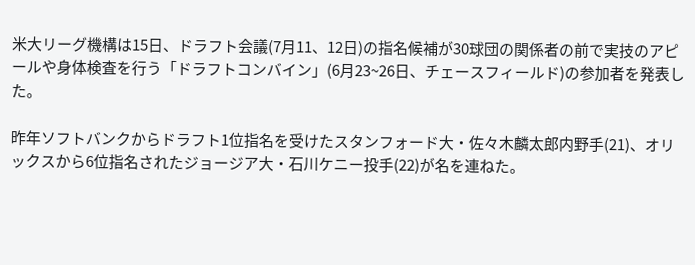米大リーグ機構は15日、ドラフト会議(7月11、12日)の指名候補が30球団の関係者の前で実技のアピールや身体検査を行う「ドラフトコンバイン」(6月23~26日、チェースフィールド)の参加者を発表した。

昨年ソフトバンクからドラフト1位指名を受けたスタンフォード大・佐々木麟太郎内野手(21)、オリックスから6位指名されたジョージア大・石川ケニー投手(22)が名を連ねた。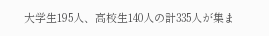大学生195人、高校生140人の計335人が集ま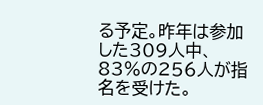る予定。昨年は参加した309人中、83%の256人が指名を受けた。